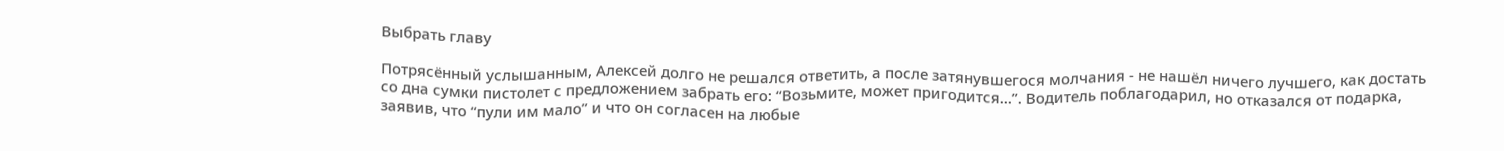Выбрать главу

Потрясённый услышанным, Алексей долго не решался ответить, а после затянувшегося молчания - не нашёл ничего лучшего, как достать со дна сумки пистолет с предложением забрать его: “Возьмите, может пригодится…”. Водитель поблагодарил, но отказался от подарка, заявив, что “пули им мало” и что он согласен на любые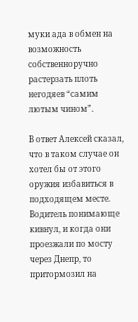муки ада в обмен на возможность собственноручно растерзать плоть негодяев “самим лютым чином”.

В ответ Алексей сказал, что в таком случае он хотел бы от этого оружия избавиться в подходящем месте. Водитель понимающе кивнул, и когда они проезжали по мосту через Днепр, то притормозил на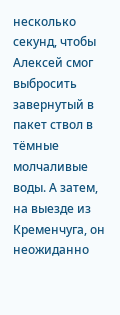несколько секунд, чтобы Алексей смог выбросить завернутый в пакет ствол в тёмные молчаливые воды. А затем, на выезде из Кременчуга, он неожиданно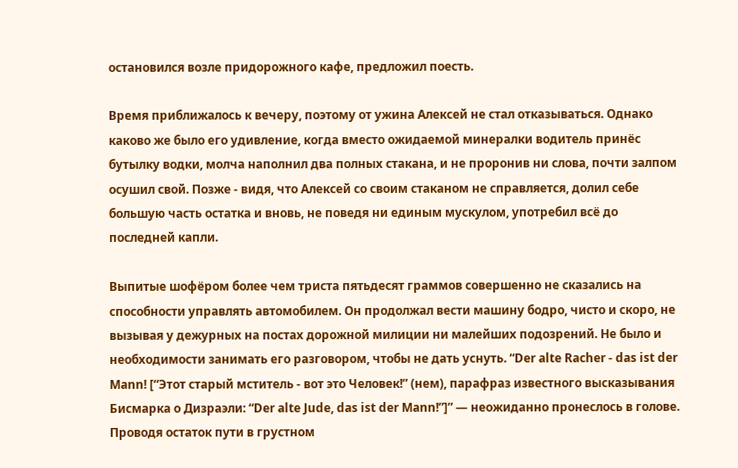остановился возле придорожного кафе, предложил поесть.

Время приближалось к вечеру, поэтому от ужина Алексей не стал отказываться. Однако каково же было его удивление, когда вместо ожидаемой минералки водитель принёс бутылку водки, молча наполнил два полных стакана, и не проронив ни слова, почти залпом осушил свой. Позже - видя, что Алексей со своим стаканом не справляется, долил себе большую часть остатка и вновь, не поведя ни единым мускулом, употребил всё до последней капли.

Выпитые шофёром более чем триста пятьдесят граммов совершенно не сказались на способности управлять автомобилем. Он продолжал вести машину бодро, чисто и скоро, не вызывая у дежурных на постах дорожной милиции ни малейших подозрений. Не было и необходимости занимать его разговором, чтобы не дать уснуть. “Der alte Racher - das ist der Mann! [“Этот старый мститель - вот это Человек!” (нем), парафраз известного высказывания Бисмарка о Дизраэли: “Der alte Jude, das ist der Mann!”]” — неожиданно пронеслось в голове. Проводя остаток пути в грустном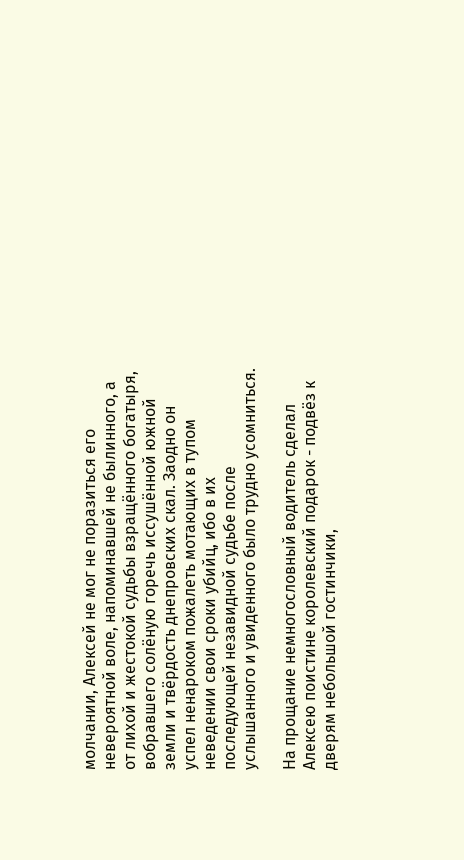молчании, Алексей не мог не поразиться его невероятной воле, напоминавшей не былинного, а от лихой и жестокой судьбы взращённого богатыря, вобравшего солёную горечь иссушённой южной земли и твёрдость днепровских скал. Заодно он успел ненароком пожалеть мотающих в тупом неведении свои сроки убийц, ибо в их последующей незавидной судьбе после услышанного и увиденного было трудно усомниться.

На прощание немногословный водитель сделал Алексею поистине королевский подарок - подвёз к дверям небольшой гостинчики,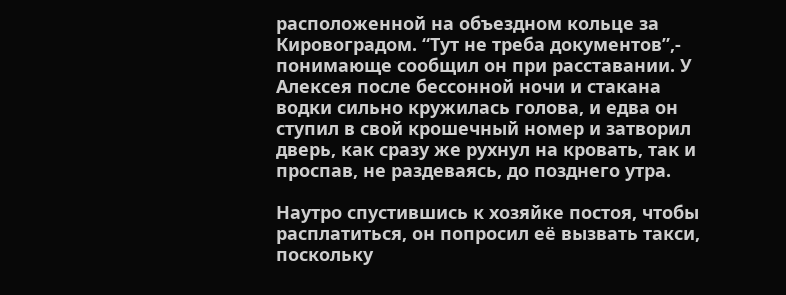расположенной на объездном кольце за Кировоградом. “Тут не треба документов”,- понимающе сообщил он при расставании. У Алексея после бессонной ночи и стакана водки сильно кружилась голова, и едва он ступил в свой крошечный номер и затворил дверь, как сразу же рухнул на кровать, так и проспав, не раздеваясь, до позднего утра.

Наутро спустившись к хозяйке постоя, чтобы расплатиться, он попросил её вызвать такси, поскольку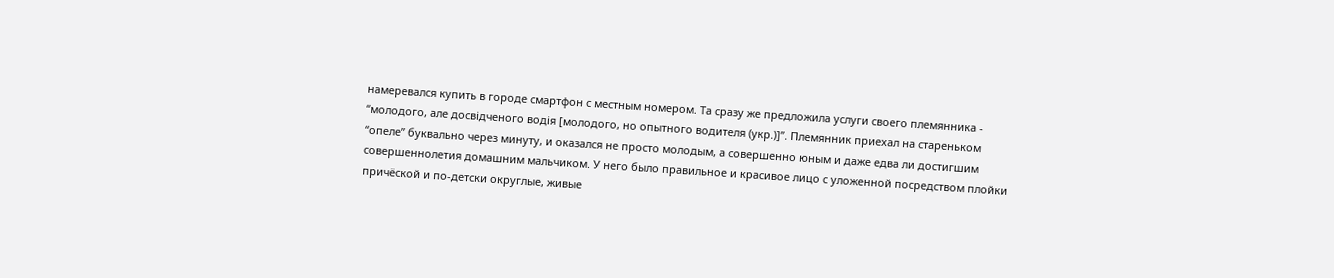намеревался купить в городе смартфон с местным номером. Та сразу же предложила услуги своего племянника - “молодого, але досвідченого водія [молодого, но опытного водителя (укр.)]”. Племянник приехал на стареньком “опеле” буквально через минуту, и оказался не просто молодым, а совершенно юным и даже едва ли достигшим совершеннолетия домашним мальчиком. У него было правильное и красивое лицо с уложенной посредством плойки причёской и по-детски округлые, живые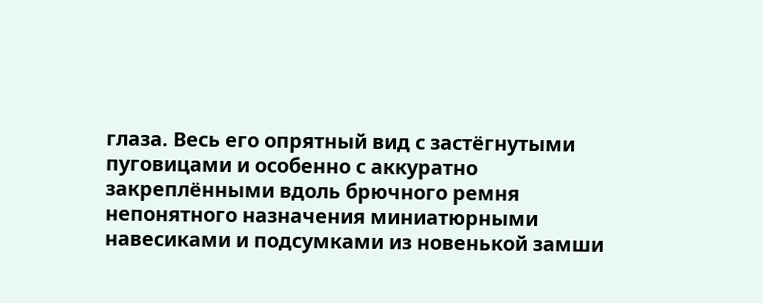глаза. Весь его опрятный вид с застёгнутыми пуговицами и особенно с аккуратно закреплёнными вдоль брючного ремня непонятного назначения миниатюрными навесиками и подсумками из новенькой замши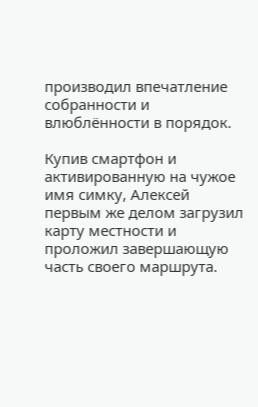производил впечатление собранности и влюблённости в порядок.

Купив смартфон и активированную на чужое имя симку, Алексей первым же делом загрузил карту местности и проложил завершающую часть своего маршрута.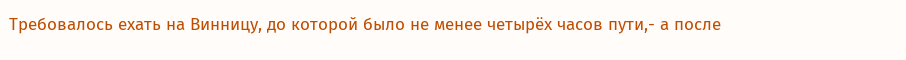Требовалось ехать на Винницу, до которой было не менее четырёх часов пути,- а после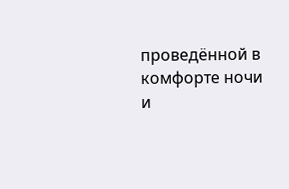проведённой в комфорте ночи и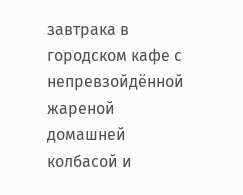завтрака в городском кафе с непревзойдённой жареной домашней колбасой и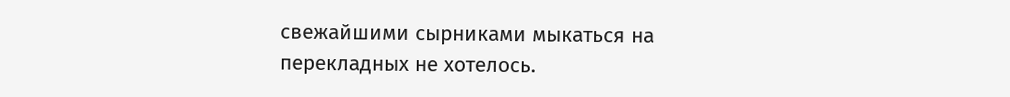свежайшими сырниками мыкаться на перекладных не хотелось.